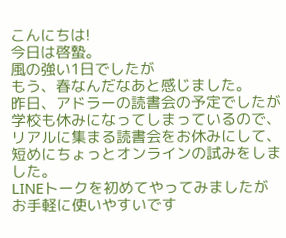こんにちは!
今日は啓蟄。
風の強い1日でしたが
もう、春なんだなあと感じました。
昨日、アドラーの読書会の予定でしたが
学校も休みになってしまっているので、
リアルに集まる読書会をお休みにして、
短めにちょっとオンラインの試みをしました。
LINEトークを初めてやってみましたが
お手軽に使いやすいです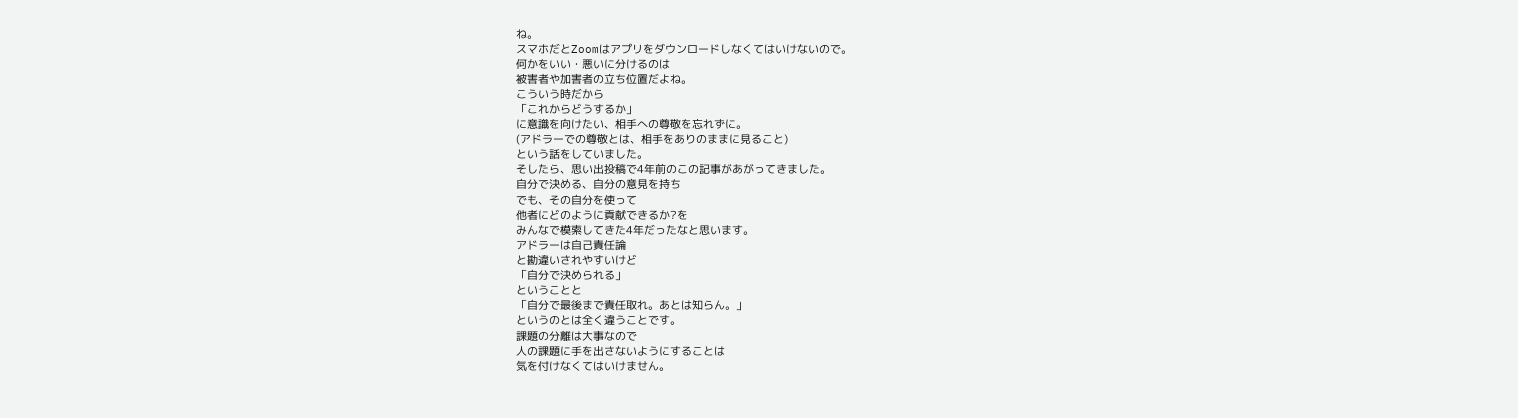ね。
スマホだとZoomはアプリをダウンロードしなくてはいけないので。
何かをいい・悪いに分けるのは
被害者や加害者の立ち位置だよね。
こういう時だから
「これからどうするか」
に意識を向けたい、相手への尊敬を忘れずに。
(アドラーでの尊敬とは、相手をありのままに見ること)
という話をしていました。
そしたら、思い出投稿で4年前のこの記事があがってきました。
自分で決める、自分の意見を持ち
でも、その自分を使って
他者にどのように貢献できるか?を
みんなで模索してきた4年だったなと思います。
アドラーは自己責任論
と勘違いされやすいけど
「自分で決められる」
ということと
「自分で最後まで責任取れ。あとは知らん。」
というのとは全く違うことです。
課題の分離は大事なので
人の課題に手を出さないようにすることは
気を付けなくてはいけません。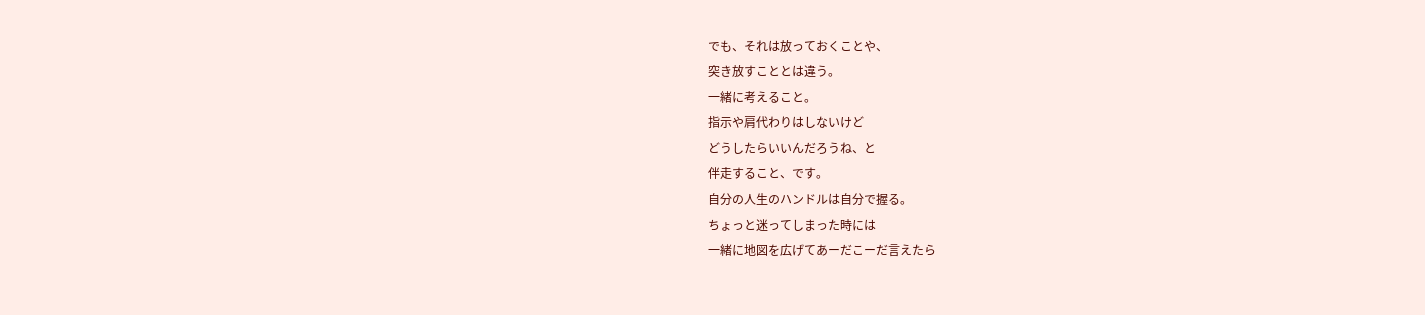でも、それは放っておくことや、
突き放すこととは違う。
一緒に考えること。
指示や肩代わりはしないけど
どうしたらいいんだろうね、と
伴走すること、です。
自分の人生のハンドルは自分で握る。
ちょっと迷ってしまった時には
一緒に地図を広げてあーだこーだ言えたら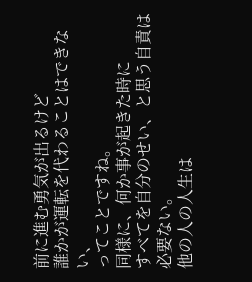前に進む勇気が出るけど
誰かが運転を代わることはできない、
ってことですね。
同様に、何か事が起きた時に
すべてを自分のせい、と思う自責は必要ない。
他の人の人生は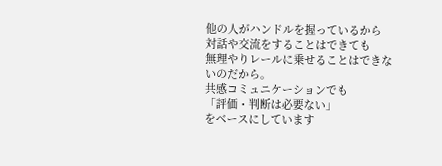他の人がハンドルを握っているから
対話や交流をすることはできても
無理やりレールに乗せることはできないのだから。
共感コミュニケーションでも
「評価・判断は必要ない」
をベースにしています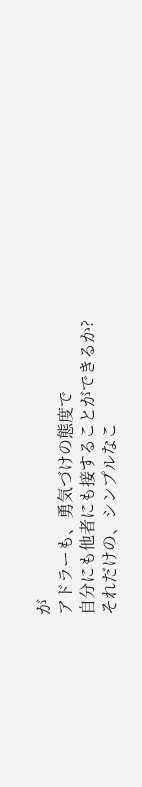が
アドラーも、勇気づけの態度で
自分にも他者にも接することができるか?
それだけの、シンプルなこ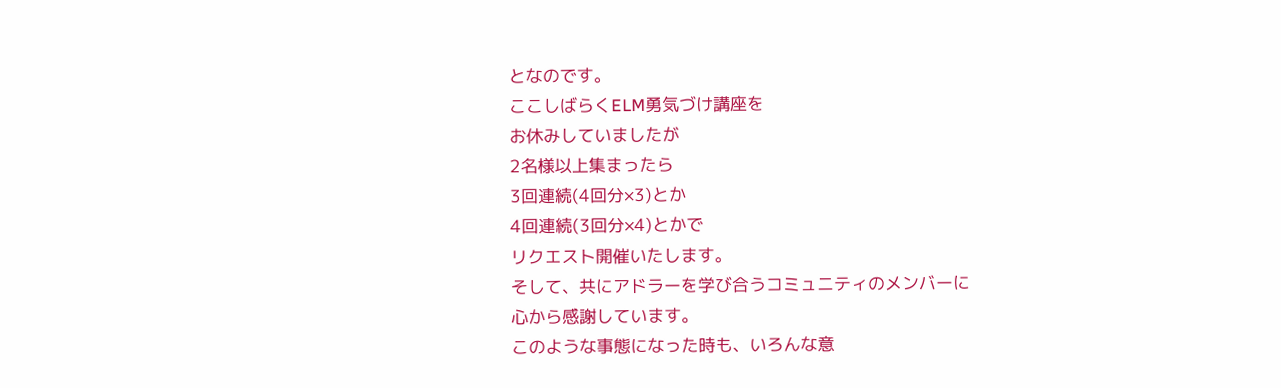となのです。
ここしばらくELM勇気づけ講座を
お休みしていましたが
2名様以上集まったら
3回連続(4回分×3)とか
4回連続(3回分×4)とかで
リクエスト開催いたします。
そして、共にアドラーを学び合うコミュニティのメンバーに
心から感謝しています。
このような事態になった時も、いろんな意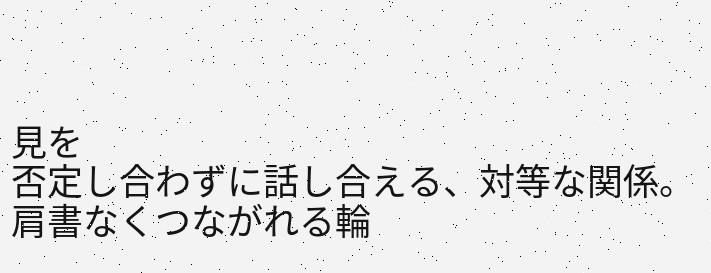見を
否定し合わずに話し合える、対等な関係。
肩書なくつながれる輪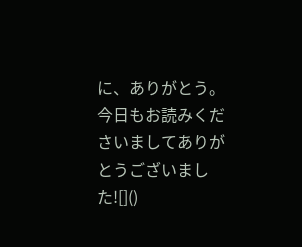に、ありがとう。
今日もお読みくださいましてありがとうございました![]()